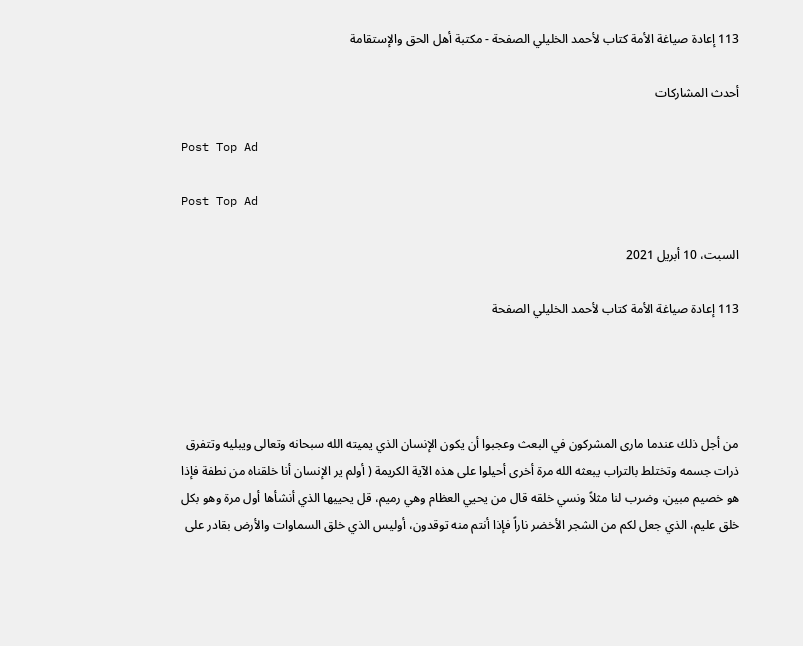113 إعادة صياغة الأمة كتاب لأحمد الخليلي الصفحة - مكتبة أهل الحق والإستقامة

أحدث المشاركات

Post Top Ad

Post Top Ad

السبت، 10 أبريل 2021

113 إعادة صياغة الأمة كتاب لأحمد الخليلي الصفحة




من أجل ذلك عندما مارى المشركون في البعث وعجبوا أن يكون الإنسان الذي يميته الله سبحانه وتعالى ويبليه وتتفرق ذرات جسمه وتختلط بالتراب يبعثه الله مرة أخرى أحيلوا على هذه الآية الكريمة ( أولم ير الإنسان أنا خلقناه من نطفة فإذا هو خصيم مبين، وضرب لنا مثلاً ونسي خلقه قال من يحيي العظام وهي رميم، قل يحييها الذي أنشأها أول مرة وهو بكل خلق عليم، الذي جعل لكم من الشجر الأخضر ناراً فإذا أنتم منه توقدون، أوليس الذي خلق السماوات والأرض بقادر على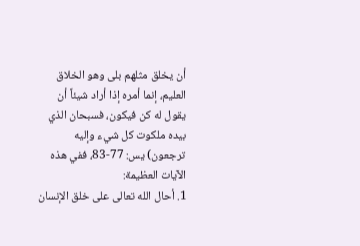أن يخلق مثلهم بلى وهو الخلاق العليم، إنما أمره إذا أراد شيئاً أن يقول له كن فيكون، فسبحان الذي بيده ملكوت كل شيء وإليه ترجعون) يس: 77-83، ففي هذه الآيات العظيمة:
1. أحال الله تعالى على خلق الإنسان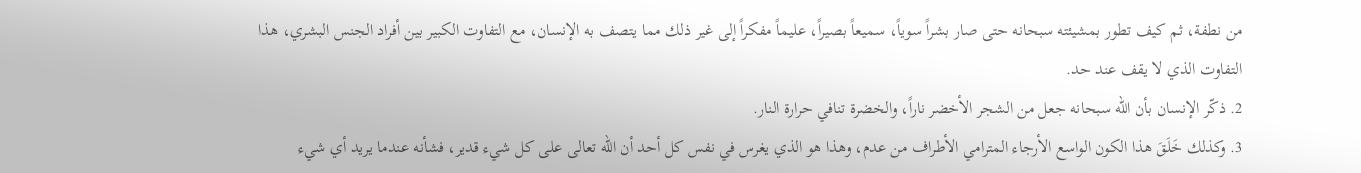من نطفة، ثم كيف تطور بمشيئته سبحانه حتى صار بشراً سوياً، سميعاً بصيراً، عليماً مفكراً إلى غير ذلك مما يتصف به الإنسان، مع التفاوت الكبير بين أفراد الجنس البشري، هذا التفاوت الذي لا يقف عند حد.
2. ذكّر الإنسان بأن الله سبحانه جعل من الشجر الأخضر ناراً، والخضرة تنافي حرارة النار.
3. وكذلك خَلَقَ هذا الكون الواسع الأرجاء المترامي الأطراف من عدم، وهذا هو الذي يغرس في نفس كل أحد أن الله تعالى على كل شيء قدير، فشأنه عندما يريد أي شيء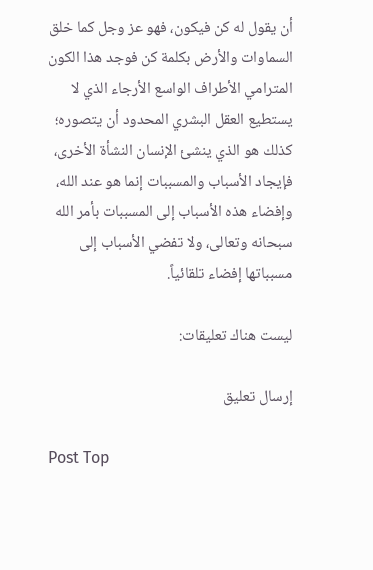أن يقول له كن فيكون، فهو عز وجل كما خلق السماوات والأرض بكلمة كن فوجد هذا الكون المترامي الأطراف الواسع الأرجاء الذي لا يستطيع العقل البشري المحدود أن يتصوره؛ كذلك هو الذي ينشئ الإنسان النشأة الأخرى، فإيجاد الأسباب والمسببات إنما هو عند الله، وإفضاء هذه الأسباب إلى المسببات بأمر الله سبحانه وتعالى، ولا تفضي الأسباب إلى مسبباتها إفضاء تلقائياً.

ليست هناك تعليقات:

إرسال تعليق

Post Top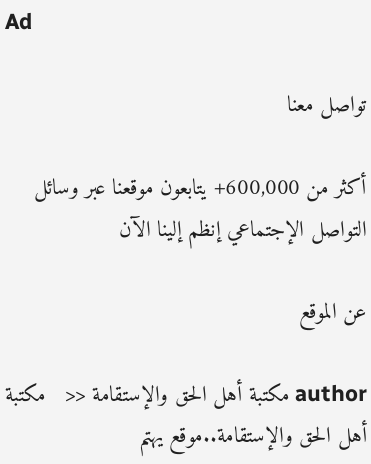Ad

تواصل معنا

أكثر من 600,000+ يتابعون موقعنا عبر وسائل التواصل الإجتماعي إنظم إلينا الآن

عن الموقع

author مكتبة أهل الحق والإستقامة <<   مكتبة أهل الحق والإستقامة..موقع يهتم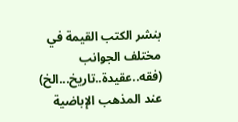بنشر الكتب القيمة في مختلف الجوانب (فقه..عقيدة..تاريخ...الخ) عند المذهب الإباضية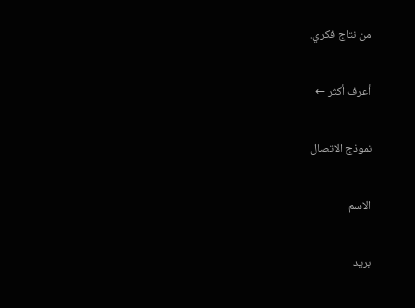من نتاج فكري.

أعرف أكثر ←

نموذج الاتصال

الاسم

بريد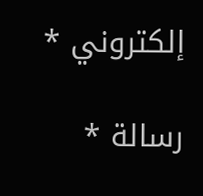إلكتروني *

رسالة *